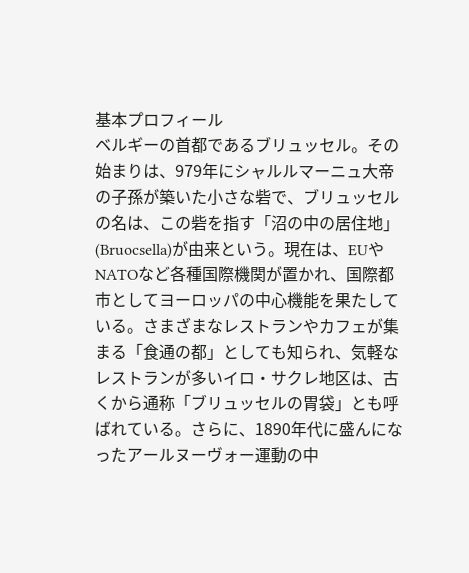基本プロフィール
ベルギーの首都であるブリュッセル。その始まりは、979年にシャルルマーニュ大帝の子孫が築いた小さな砦で、ブリュッセルの名は、この砦を指す「沼の中の居住地」(Bruocsella)が由来という。現在は、EUやNATOなど各種国際機関が置かれ、国際都市としてヨーロッパの中心機能を果たしている。さまざまなレストランやカフェが集まる「食通の都」としても知られ、気軽なレストランが多いイロ・サクレ地区は、古くから通称「ブリュッセルの胃袋」とも呼ばれている。さらに、1890年代に盛んになったアールヌーヴォー運動の中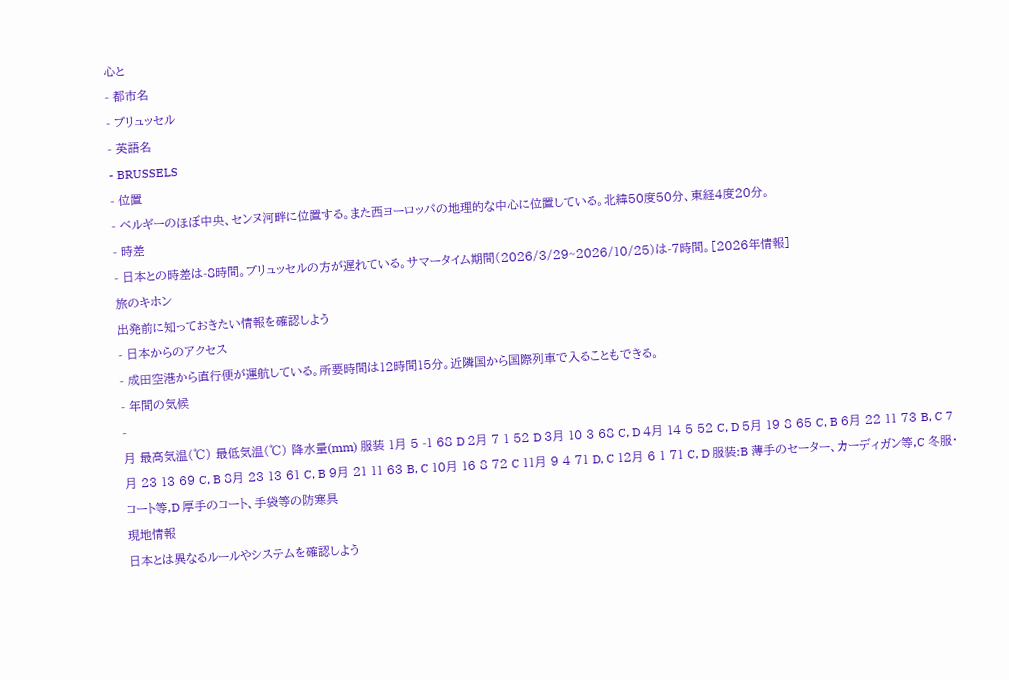心と
- 都市名
- ブリュッセル
- 英語名
- BRUSSELS
- 位置
- ベルギーのほぼ中央、センヌ河畔に位置する。また西ヨーロッパの地理的な中心に位置している。北緯50度50分、東経4度20分。
- 時差
- 日本との時差は-8時間。ブリュッセルの方が遅れている。サマータイム期間(2026/3/29~2026/10/25)は-7時間。[2026年情報]
旅のキホン
出発前に知っておきたい情報を確認しよう
- 日本からのアクセス
- 成田空港から直行便が運航している。所要時間は12時間15分。近隣国から国際列車で入ることもできる。
- 年間の気候
-
月 最高気温(℃) 最低気温(℃) 降水量(mm) 服装 1月 5 -1 68 D 2月 7 1 52 D 3月 10 3 68 C, D 4月 14 5 52 C, D 5月 19 8 65 C, B 6月 22 11 73 B, C 7月 23 13 69 C, B 8月 23 13 61 C, B 9月 21 11 63 B, C 10月 16 8 72 C 11月 9 4 71 D, C 12月 6 1 71 C, D 服装:B 薄手のセーター、カーディガン等,C 冬服・コート等,D 厚手のコート、手袋等の防寒具
現地情報
日本とは異なるルールやシステムを確認しよう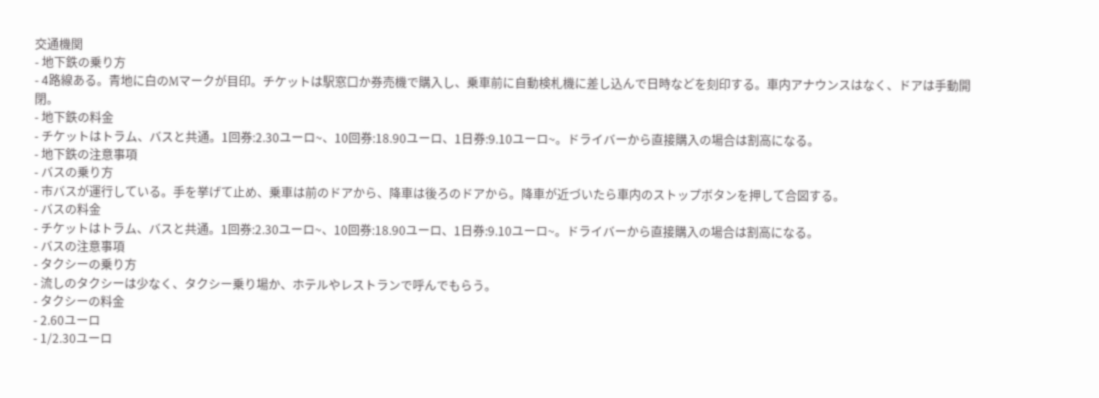交通機関
- 地下鉄の乗り方
- 4路線ある。青地に白のMマークが目印。チケットは駅窓口か券売機で購入し、乗車前に自動検札機に差し込んで日時などを刻印する。車内アナウンスはなく、ドアは手動開閉。
- 地下鉄の料金
- チケットはトラム、バスと共通。1回券:2.30ユーロ~、10回券:18.90ユーロ、1日券:9.10ユーロ~。ドライバーから直接購入の場合は割高になる。
- 地下鉄の注意事項
- バスの乗り方
- 市バスが運行している。手を挙げて止め、乗車は前のドアから、降車は後ろのドアから。降車が近づいたら車内のストップボタンを押して合図する。
- バスの料金
- チケットはトラム、バスと共通。1回券:2.30ユーロ~、10回券:18.90ユーロ、1日券:9.10ユーロ~。ドライバーから直接購入の場合は割高になる。
- バスの注意事項
- タクシーの乗り方
- 流しのタクシーは少なく、タクシー乗り場か、ホテルやレストランで呼んでもらう。
- タクシーの料金
- 2.60ユーロ
- 1/2.30ユーロ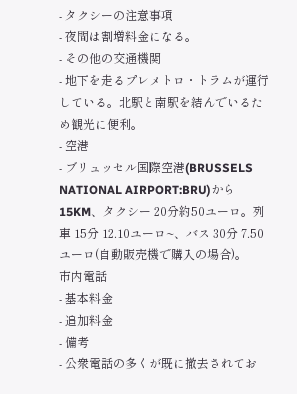- タクシーの注意事項
- 夜間は割増料金になる。
- その他の交通機関
- 地下を走るプレメトロ・トラムが運行している。北駅と南駅を結んでいるため観光に便利。
- 空港
- ブリュッセル国際空港(BRUSSELS NATIONAL AIRPORT:BRU)から15KM、タクシー 20分約50ユーロ。列車 15分 12.10ユーロ~、バス 30分 7.50ユーロ(自動販売機で購入の場合)。
市内電話
- 基本料金
- 追加料金
- 備考
- 公衆電話の多くが既に撤去されてお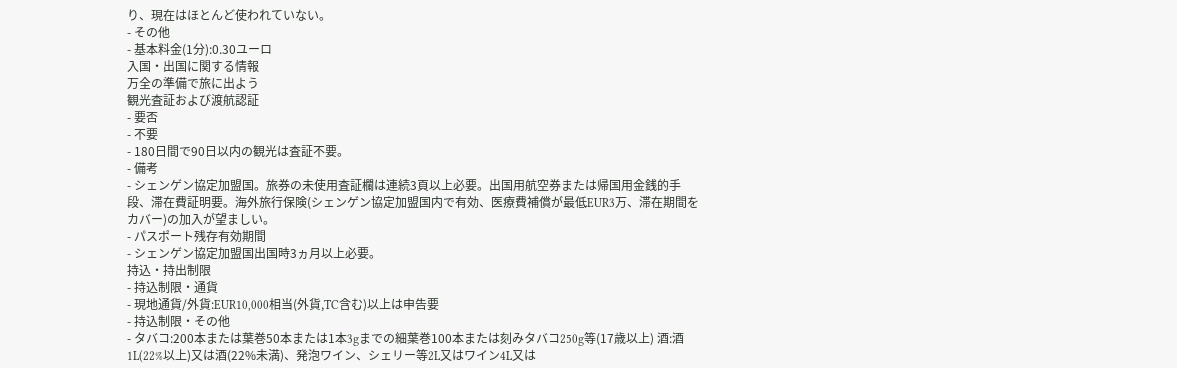り、現在はほとんど使われていない。
- その他
- 基本料金(1分):0.30ユーロ
入国・出国に関する情報
万全の準備で旅に出よう
観光査証および渡航認証
- 要否
- 不要
- 180日間で90日以内の観光は査証不要。
- 備考
- シェンゲン協定加盟国。旅券の未使用査証欄は連続3頁以上必要。出国用航空券または帰国用金銭的手段、滞在費証明要。海外旅行保険(シェンゲン協定加盟国内で有効、医療費補償が最低EUR3万、滞在期間をカバー)の加入が望ましい。
- パスポート残存有効期間
- シェンゲン協定加盟国出国時3ヵ月以上必要。
持込・持出制限
- 持込制限・通貨
- 現地通貨/外貨:EUR10,000相当(外貨,TC含む)以上は申告要
- 持込制限・その他
- タバコ:200本または葉巻50本または1本3gまでの細葉巻100本または刻みタバコ250g等(17歳以上) 酒:酒1L(22%以上)又は酒(22%未満)、発泡ワイン、シェリー等2L又はワイン4L又は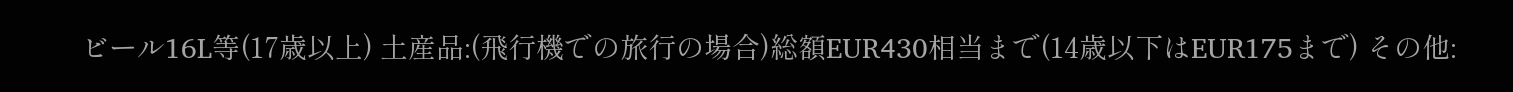ビール16L等(17歳以上) 土産品:(飛行機での旅行の場合)総額EUR430相当まで(14歳以下はEUR175まで) その他: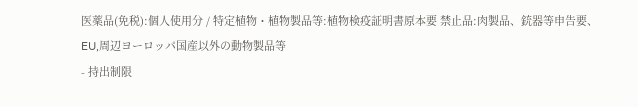医薬品(免税):個人使用分 / 特定植物・植物製品等:植物検疫証明書原本要 禁止品:肉製品、銃器等申告要、EU,周辺ヨーロッパ国産以外の動物製品等
- 持出制限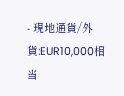- 現地通貨/外貨:EUR10,000相当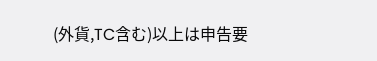(外貨,TC含む)以上は申告要